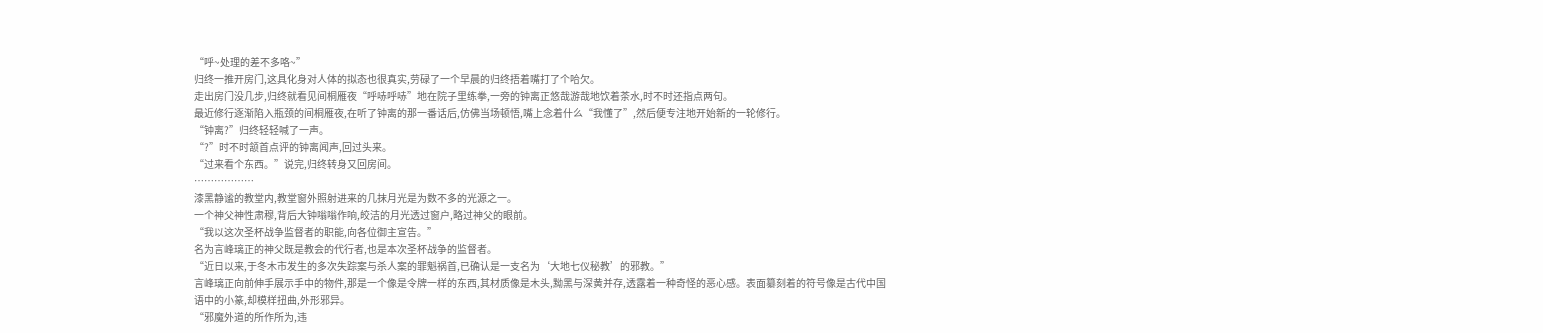“呼~处理的差不多咯~”
归终一推开房门,这具化身对人体的拟态也很真实,劳碌了一个早晨的归终捂着嘴打了个哈欠。
走出房门没几步,归终就看见间桐雁夜“呼哧呼哧”地在院子里练拳,一旁的钟离正悠哉游哉地饮着茶水,时不时还指点两句。
最近修行逐渐陷入瓶颈的间桐雁夜,在听了钟离的那一番话后,仿佛当场顿悟,嘴上念着什么“我懂了”,然后便专注地开始新的一轮修行。
“钟离?”归终轻轻喊了一声。
“?”时不时颔首点评的钟离闻声,回过头来。
“过来看个东西。”说完,归终转身又回房间。
………………
漆黑静谧的教堂内,教堂窗外照射进来的几抹月光是为数不多的光源之一。
一个神父神性肃穆,背后大钟嗡嗡作响,皎洁的月光透过窗户,略过神父的眼前。
“我以这次圣杯战争监督者的职能,向各位御主宣告。”
名为言峰璃正的神父既是教会的代行者,也是本次圣杯战争的监督者。
“近日以来,于冬木市发生的多次失踪案与杀人案的罪魁祸首,已确认是一支名为‘大地七仪秘教’的邪教。”
言峰璃正向前伸手展示手中的物件,那是一个像是令牌一样的东西,其材质像是木头,黝黑与深黄并存,透露着一种奇怪的恶心感。表面纂刻着的符号像是古代中国语中的小篆,却模样扭曲,外形邪异。
“邪魔外道的所作所为,违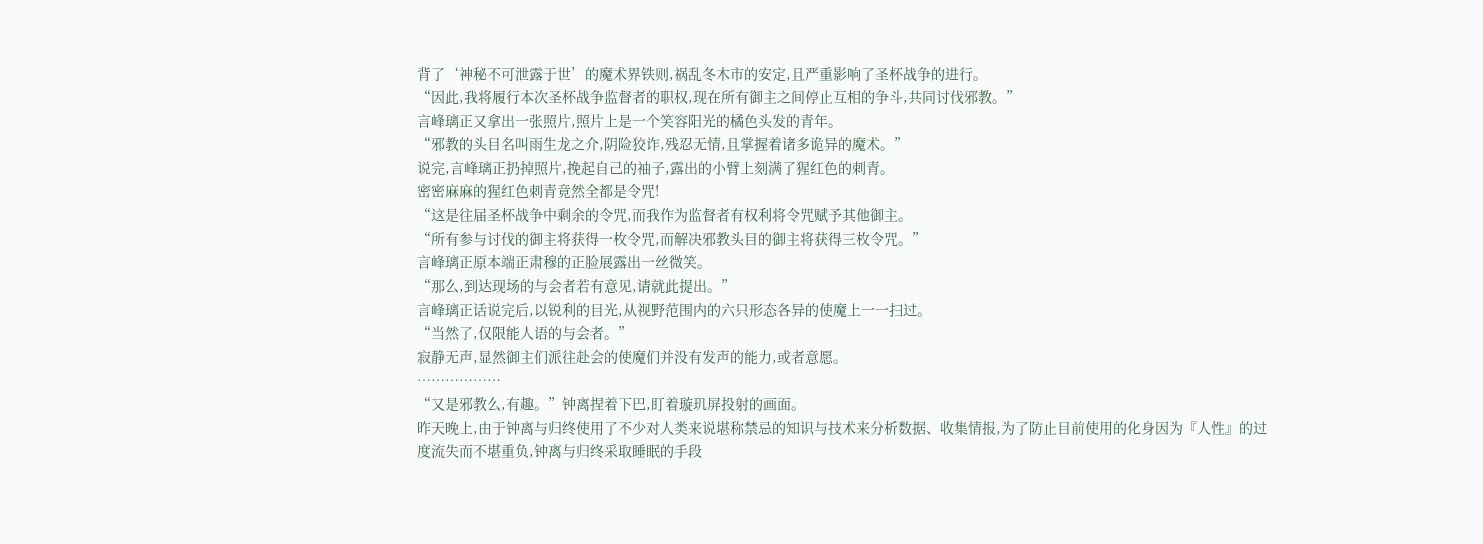背了‘神秘不可泄露于世’的魔术界铁则,祸乱冬木市的安定,且严重影响了圣杯战争的进行。
“因此,我将履行本次圣杯战争监督者的职权,现在所有御主之间停止互相的争斗,共同讨伐邪教。”
言峰璃正又拿出一张照片,照片上是一个笑容阳光的橘色头发的青年。
“邪教的头目名叫雨生龙之介,阴险狡诈,残忍无情,且掌握着诸多诡异的魔术。”
说完,言峰璃正扔掉照片,挽起自己的袖子,露出的小臂上刻满了猩红色的刺青。
密密麻麻的猩红色刺青竟然全都是令咒!
“这是往届圣杯战争中剩余的令咒,而我作为监督者有权利将令咒赋予其他御主。
“所有参与讨伐的御主将获得一枚令咒,而解决邪教头目的御主将获得三枚令咒。”
言峰璃正原本端正肃穆的正脸展露出一丝微笑。
“那么,到达现场的与会者若有意见,请就此提出。”
言峰璃正话说完后,以锐利的目光,从视野范围内的六只形态各异的使魔上一一扫过。
“当然了,仅限能人语的与会者。”
寂静无声,显然御主们派往赴会的使魔们并没有发声的能力,或者意愿。
………………
“又是邪教么,有趣。”钟离捏着下巴,盯着璇玑屏投射的画面。
昨天晚上,由于钟离与归终使用了不少对人类来说堪称禁忌的知识与技术来分析数据、收集情报,为了防止目前使用的化身因为『人性』的过度流失而不堪重负,钟离与归终采取睡眠的手段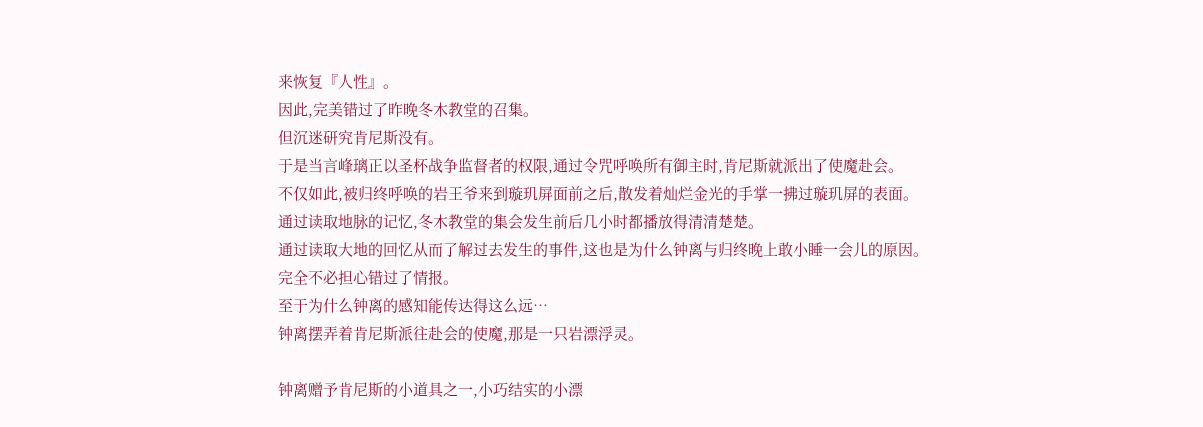来恢复『人性』。
因此,完美错过了昨晚冬木教堂的召集。
但沉迷研究肯尼斯没有。
于是当言峰璃正以圣杯战争监督者的权限,通过令咒呼唤所有御主时,肯尼斯就派出了使魔赴会。
不仅如此,被归终呼唤的岩王爷来到璇玑屏面前之后,散发着灿烂金光的手掌一拂过璇玑屏的表面。
通过读取地脉的记忆,冬木教堂的集会发生前后几小时都播放得清清楚楚。
通过读取大地的回忆从而了解过去发生的事件,这也是为什么钟离与归终晚上敢小睡一会儿的原因。
完全不必担心错过了情报。
至于为什么钟离的感知能传达得这么远…
钟离摆弄着肯尼斯派往赴会的使魔,那是一只岩漂浮灵。

钟离赠予肯尼斯的小道具之一,小巧结实的小漂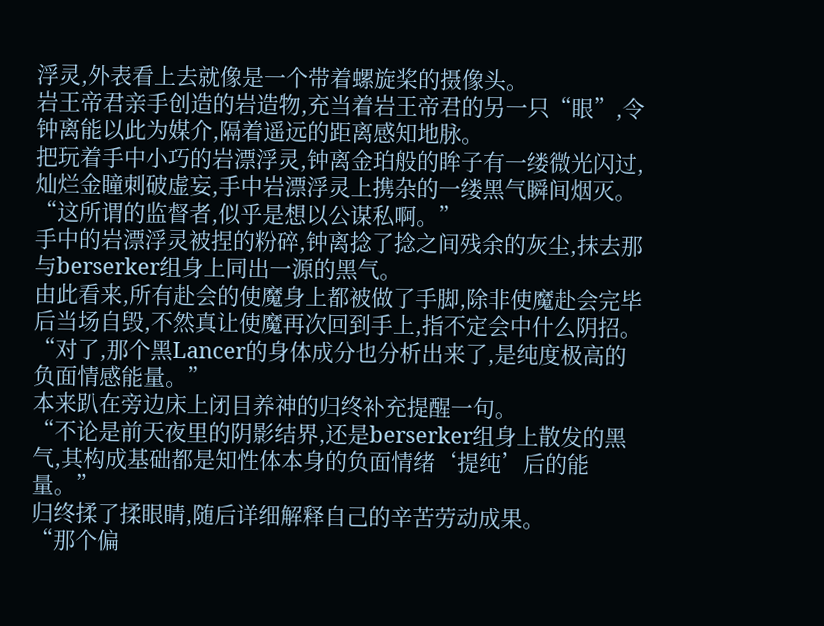浮灵,外表看上去就像是一个带着螺旋桨的摄像头。
岩王帝君亲手创造的岩造物,充当着岩王帝君的另一只“眼”,令钟离能以此为媒介,隔着遥远的距离感知地脉。
把玩着手中小巧的岩漂浮灵,钟离金珀般的眸子有一缕微光闪过,灿烂金瞳刺破虚妄,手中岩漂浮灵上携杂的一缕黑气瞬间烟灭。
“这所谓的监督者,似乎是想以公谋私啊。”
手中的岩漂浮灵被捏的粉碎,钟离捻了捻之间残余的灰尘,抹去那与berserker组身上同出一源的黑气。
由此看来,所有赴会的使魔身上都被做了手脚,除非使魔赴会完毕后当场自毁,不然真让使魔再次回到手上,指不定会中什么阴招。
“对了,那个黑Lancer的身体成分也分析出来了,是纯度极高的负面情感能量。”
本来趴在旁边床上闭目养神的归终补充提醒一句。
“不论是前天夜里的阴影结界,还是berserker组身上散发的黑气,其构成基础都是知性体本身的负面情绪‘提纯’后的能量。”
归终揉了揉眼睛,随后详细解释自己的辛苦劳动成果。
“那个偏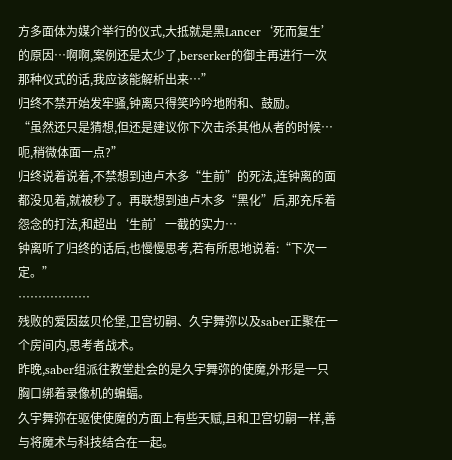方多面体为媒介举行的仪式,大抵就是黑Lancer‘死而复生’的原因…啊啊,案例还是太少了,berserker的御主再进行一次那种仪式的话,我应该能解析出来…”
归终不禁开始发牢骚,钟离只得笑吟吟地附和、鼓励。
“虽然还只是猜想,但还是建议你下次击杀其他从者的时候…呃,稍微体面一点?”
归终说着说着,不禁想到迪卢木多“生前”的死法,连钟离的面都没见着,就被秒了。再联想到迪卢木多“黑化”后,那充斥着怨念的打法,和超出‘生前’一截的实力…
钟离听了归终的话后,也慢慢思考,若有所思地说着:“下次一定。”
………………
残败的爱因兹贝伦堡,卫宫切嗣、久宇舞弥以及saber正聚在一个房间内,思考者战术。
昨晚,saber组派往教堂赴会的是久宇舞弥的使魔,外形是一只胸口绑着录像机的蝙蝠。
久宇舞弥在驱使使魔的方面上有些天赋,且和卫宫切嗣一样,善与将魔术与科技结合在一起。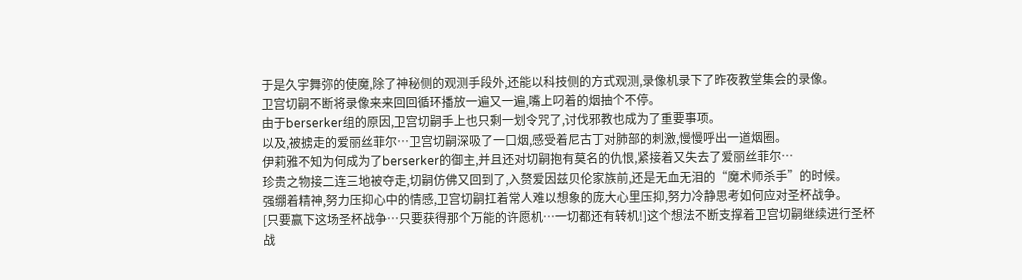于是久宇舞弥的使魔,除了神秘侧的观测手段外,还能以科技侧的方式观测,录像机录下了昨夜教堂集会的录像。
卫宫切嗣不断将录像来来回回循环播放一遍又一遍,嘴上叼着的烟抽个不停。
由于berserker组的原因,卫宫切嗣手上也只剩一划令咒了,讨伐邪教也成为了重要事项。
以及,被掳走的爱丽丝菲尔…卫宫切嗣深吸了一口烟,感受着尼古丁对肺部的刺激,慢慢呼出一道烟圈。
伊莉雅不知为何成为了berserker的御主,并且还对切嗣抱有莫名的仇恨,紧接着又失去了爱丽丝菲尔…
珍贵之物接二连三地被夺走,切嗣仿佛又回到了,入赘爱因兹贝伦家族前,还是无血无泪的“魔术师杀手”的时候。
强绷着精神,努力压抑心中的情感,卫宫切嗣扛着常人难以想象的庞大心里压抑,努力冷静思考如何应对圣杯战争。
[只要赢下这场圣杯战争…只要获得那个万能的许愿机…一切都还有转机!]这个想法不断支撑着卫宫切嗣继续进行圣杯战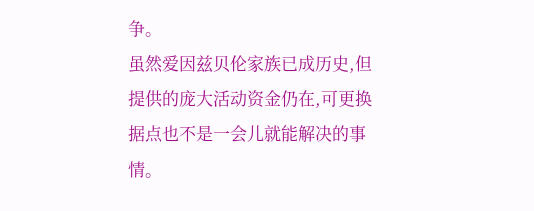争。
虽然爱因兹贝伦家族已成历史,但提供的庞大活动资金仍在,可更换据点也不是一会儿就能解决的事情。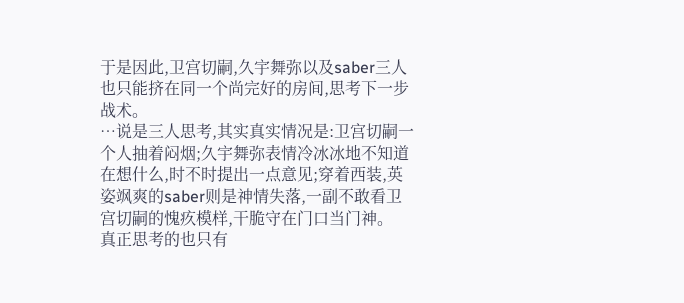于是因此,卫宫切嗣,久宇舞弥以及saber三人也只能挤在同一个尚完好的房间,思考下一步战术。
…说是三人思考,其实真实情况是:卫宫切嗣一个人抽着闷烟;久宇舞弥表情冷冰冰地不知道在想什么,时不时提出一点意见;穿着西装,英姿飒爽的saber则是神情失落,一副不敢看卫宫切嗣的愧疚模样,干脆守在门口当门神。
真正思考的也只有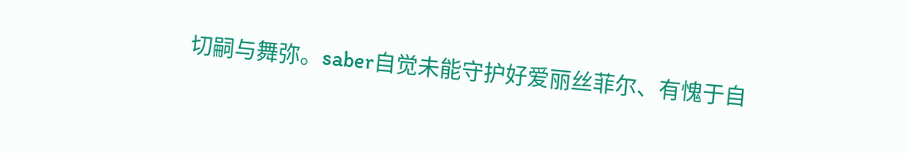切嗣与舞弥。saber自觉未能守护好爱丽丝菲尔、有愧于自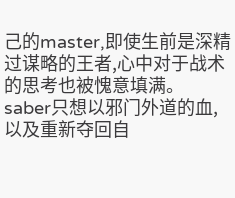己的master,即使生前是深精过谋略的王者,心中对于战术的思考也被愧意填满。
saber只想以邪门外道的血,以及重新夺回自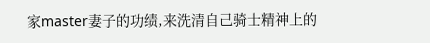家master妻子的功绩,来洗清自己骑士精神上的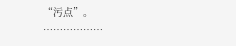“污点”。
………………